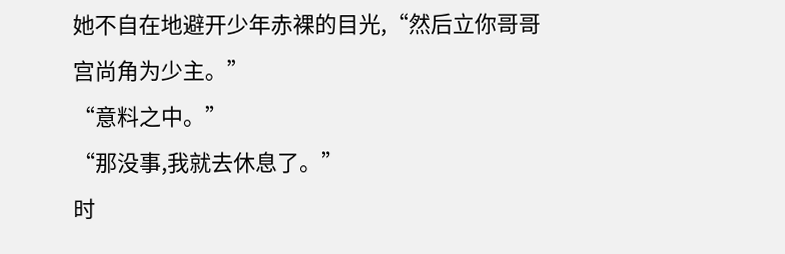她不自在地避开少年赤裸的目光,“然后立你哥哥宫尚角为少主。”
“意料之中。”
“那没事,我就去休息了。”
时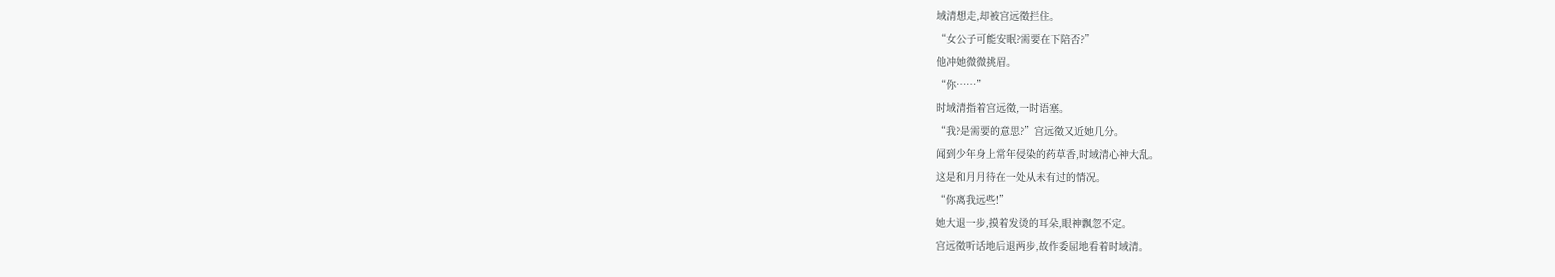域清想走,却被宫远徵拦住。
“女公子可能安眠?需要在下陪否?”
他冲她微微挑眉。
“你……”
时域清指着宫远徵,一时语塞。
“我?是需要的意思?”宫远徵又近她几分。
闻到少年身上常年侵染的药草香,时域清心神大乱。
这是和月月待在一处从未有过的情况。
“你离我远些!”
她大退一步,摸着发烫的耳朵,眼神飘忽不定。
宫远徵听话地后退两步,故作委屈地看着时域清。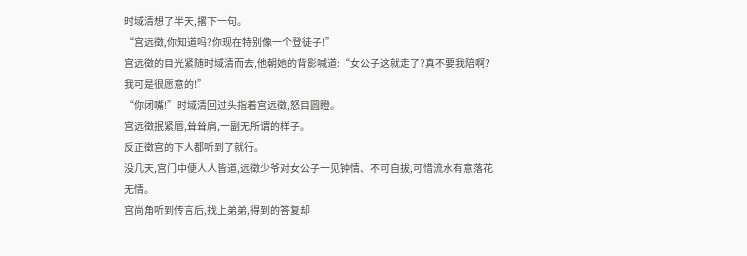时域清想了半天,撂下一句。
“宫远徵,你知道吗?你现在特别像一个登徒子!”
宫远徵的目光紧随时域清而去,他朝她的背影喊道:“女公子这就走了?真不要我陪啊?我可是很愿意的!”
“你闭嘴!”时域清回过头指着宫远徵,怒目圆瞪。
宫远徵抿紧唇,耸耸肩,一副无所谓的样子。
反正徵宫的下人都听到了就行。
没几天,宫门中便人人皆道,远徵少爷对女公子一见钟情、不可自拔,可惜流水有意落花无情。
宫尚角听到传言后,找上弟弟,得到的答复却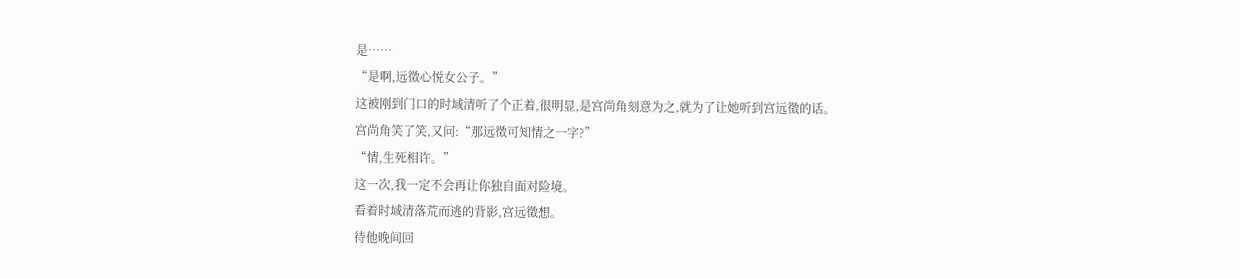是……
“是啊,远徵心悦女公子。”
这被刚到门口的时域清听了个正着,很明显,是宫尚角刻意为之,就为了让她听到宫远徵的话。
宫尚角笑了笑,又问:“那远徵可知情之一字?”
“情,生死相许。”
这一次,我一定不会再让你独自面对险境。
看着时域清落荒而逃的背影,宫远徵想。
待他晚间回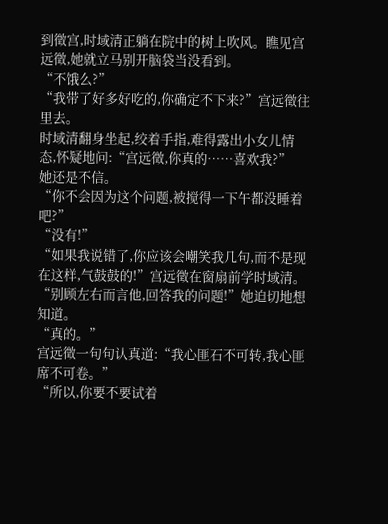到徵宫,时域清正躺在院中的树上吹风。瞧见宫远徵,她就立马别开脑袋当没看到。
“不饿么?”
“我带了好多好吃的,你确定不下来?”宫远徵往里去。
时域清翻身坐起,绞着手指,难得露出小女儿情态,怀疑地问:“宫远徵,你真的……喜欢我?”
她还是不信。
“你不会因为这个问题,被搅得一下午都没睡着吧?”
“没有!”
“如果我说错了,你应该会嘲笑我几句,而不是现在这样,气鼓鼓的!”宫远徵在窗扇前学时域清。
“别顾左右而言他,回答我的问题!”她迫切地想知道。
“真的。”
宫远徵一句句认真道:“我心匪石不可转,我心匪席不可卷。”
“所以,你要不要试着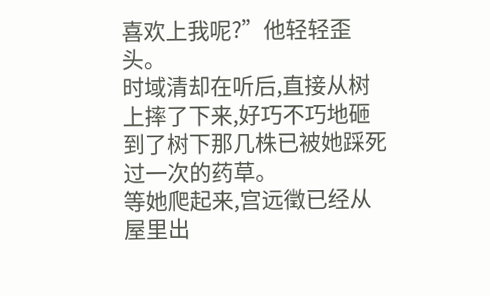喜欢上我呢?”他轻轻歪头。
时域清却在听后,直接从树上摔了下来,好巧不巧地砸到了树下那几株已被她踩死过一次的药草。
等她爬起来,宫远徵已经从屋里出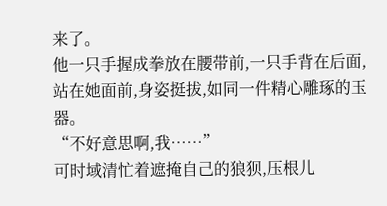来了。
他一只手握成拳放在腰带前,一只手背在后面,站在她面前,身姿挺拔,如同一件精心雕琢的玉器。
“不好意思啊,我……”
可时域清忙着遮掩自己的狼狈,压根儿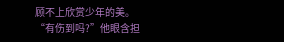顾不上欣赏少年的美。
“有伤到吗?”他眼含担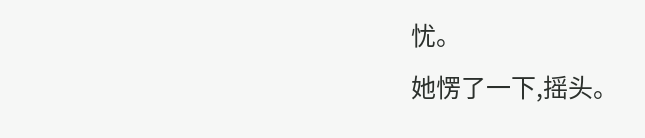忧。
她愣了一下,摇头。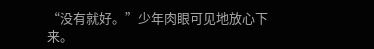“没有就好。”少年肉眼可见地放心下来。